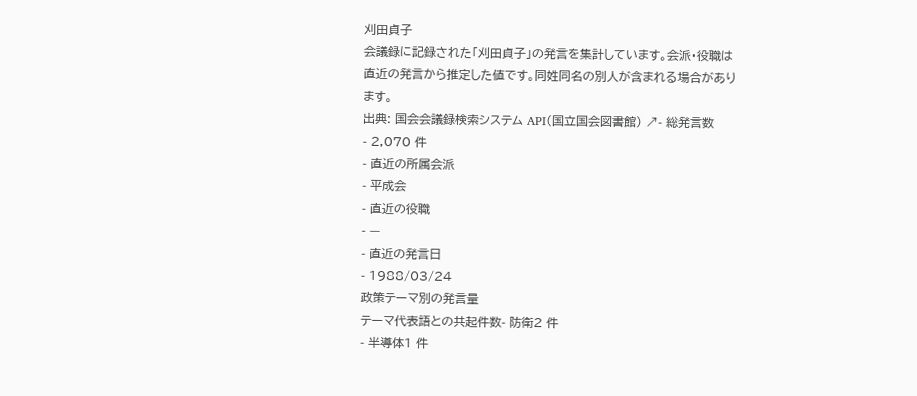刈田貞子
会議録に記録された「刈田貞子」の発言を集計しています。会派・役職は直近の発言から推定した値です。同姓同名の別人が含まれる場合があります。
出典: 国会会議録検索システム API(国立国会図書館) ↗- 総発言数
- 2,070 件
- 直近の所属会派
- 平成会
- 直近の役職
- —
- 直近の発言日
- 1988/03/24
政策テーマ別の発言量
テーマ代表語との共起件数- 防衛2 件
- 半導体1 件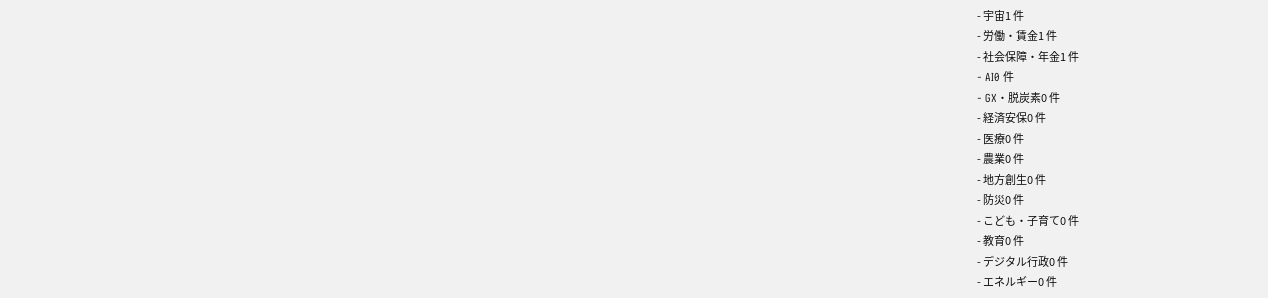- 宇宙1 件
- 労働・賃金1 件
- 社会保障・年金1 件
- AI0 件
- GX・脱炭素0 件
- 経済安保0 件
- 医療0 件
- 農業0 件
- 地方創生0 件
- 防災0 件
- こども・子育て0 件
- 教育0 件
- デジタル行政0 件
- エネルギー0 件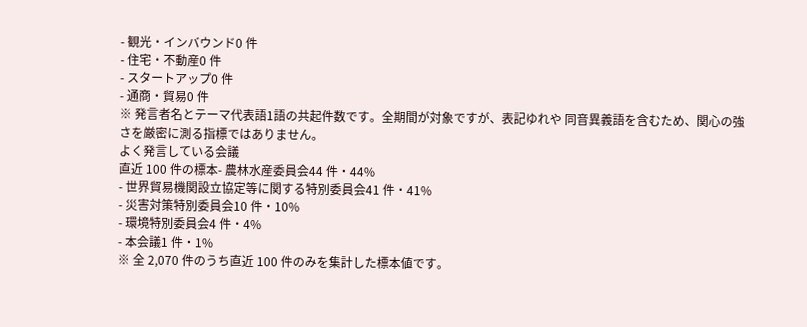- 観光・インバウンド0 件
- 住宅・不動産0 件
- スタートアップ0 件
- 通商・貿易0 件
※ 発言者名とテーマ代表語1語の共起件数です。全期間が対象ですが、表記ゆれや 同音異義語を含むため、関心の強さを厳密に測る指標ではありません。
よく発言している会議
直近 100 件の標本- 農林水産委員会44 件・44%
- 世界貿易機関設立協定等に関する特別委員会41 件・41%
- 災害対策特別委員会10 件・10%
- 環境特別委員会4 件・4%
- 本会議1 件・1%
※ 全 2,070 件のうち直近 100 件のみを集計した標本値です。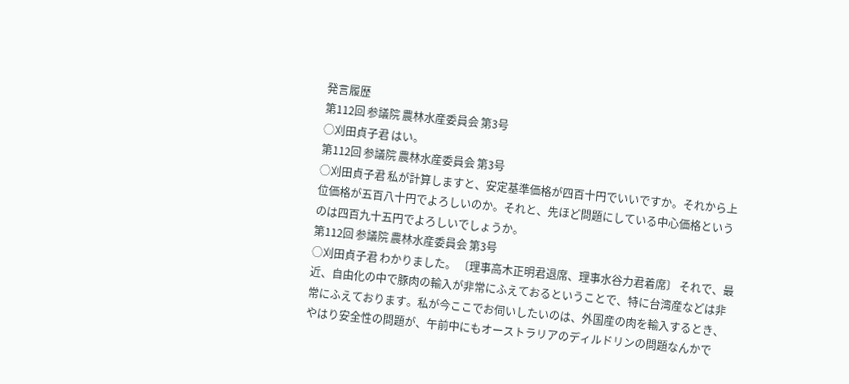発言履歴
第112回 参議院 農林水産委員会 第3号
○刈田貞子君 はい。
第112回 参議院 農林水産委員会 第3号
○刈田貞子君 私が計算しますと、安定基準価格が四百十円でいいですか。それから上位価格が五百八十円でよろしいのか。それと、先ほど問題にしている中心価格というのは四百九十五円でよろしいでしょうか。
第112回 参議院 農林水産委員会 第3号
○刈田貞子君 わかりました。 〔理事高木正明君退席、理事水谷力君着席〕 それで、最近、自由化の中で豚肉の輸入が非常にふえておるということで、特に台湾産などは非常にふえております。私が今ここでお伺いしたいのは、外国産の肉を輸入するとき、やはり安全性の問題が、午前中にもオーストラリアのディルドリンの問題なんかで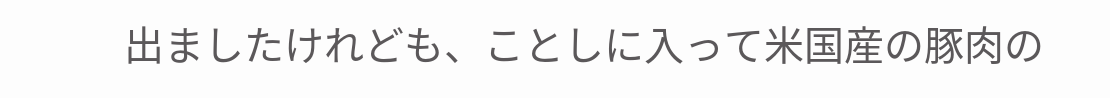出ましたけれども、ことしに入って米国産の豚肉の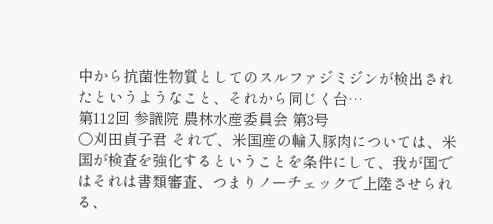中から抗菌性物質としてのスルファジミジンが検出されたというようなこと、それから同じく台…
第112回 参議院 農林水産委員会 第3号
○刈田貞子君 それで、米国産の輸入豚肉については、米国が検査を強化するということを条件にして、我が国ではそれは書類審査、つまりノーチェックで上陸させられる、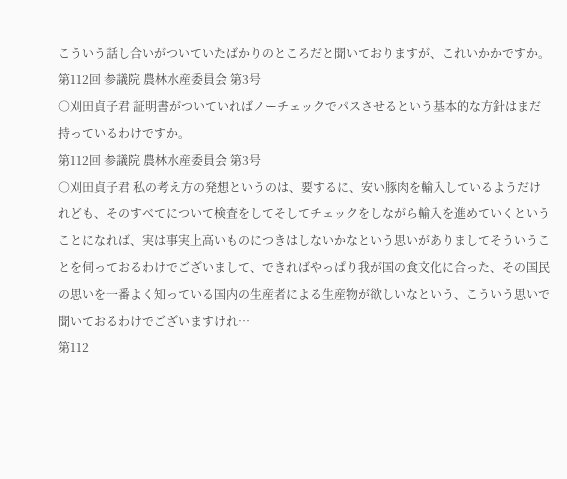こういう話し合いがついていたばかりのところだと聞いておりますが、これいかかですか。
第112回 参議院 農林水産委員会 第3号
○刈田貞子君 証明書がついていればノーチェックでパスさせるという基本的な方針はまだ持っているわけですか。
第112回 参議院 農林水産委員会 第3号
○刈田貞子君 私の考え方の発想というのは、要するに、安い豚肉を輸入しているようだけれども、そのすべてについて検査をしてそしてチェックをしながら輸入を進めていくということになれば、実は事実上高いものにつきはしないかなという思いがありましてそういうことを伺っておるわけでございまして、できればやっぱり我が国の食文化に合った、その国民の思いを一番よく知っている国内の生産者による生産物が欲しいなという、こういう思いで聞いておるわけでございますけれ…
第112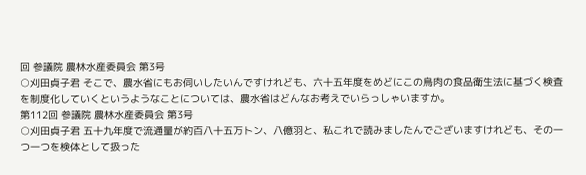回 参議院 農林水産委員会 第3号
○刈田貞子君 そこで、農水省にもお伺いしたいんですけれども、六十五年度をめどにこの鳥肉の食品衛生法に基づく検査を制度化していくというようなことについては、農水省はどんなお考えでいらっしゃいますか。
第112回 参議院 農林水産委員会 第3号
○刈田貞子君 五十九年度で流通量が約百八十五万トン、八億羽と、私これで読みましたんでございますけれども、その一つ一つを検体として扱った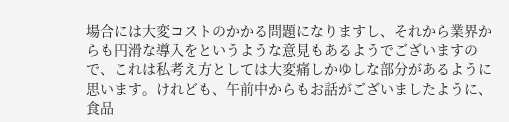場合には大変コストのかかる問題になりますし、それから業界からも円滑な導入をというような意見もあるようでございますので、これは私考え方としては大変痛しかゆしな部分があるように思います。けれども、午前中からもお話がございましたように、食品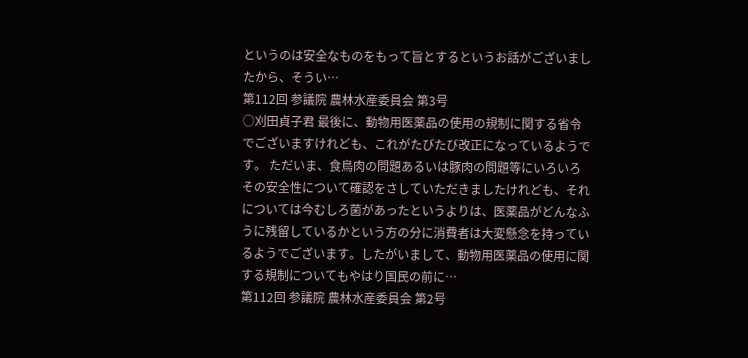というのは安全なものをもって旨とするというお話がございましたから、そうい…
第112回 参議院 農林水産委員会 第3号
○刈田貞子君 最後に、動物用医薬品の使用の規制に関する省令でございますけれども、これがたびたび改正になっているようです。 ただいま、食鳥肉の問題あるいは豚肉の問題等にいろいろその安全性について確認をさしていただきましたけれども、それについては今むしろ菌があったというよりは、医薬品がどんなふうに残留しているかという方の分に消費者は大変懸念を持っているようでございます。したがいまして、動物用医薬品の使用に関する規制についてもやはり国民の前に…
第112回 参議院 農林水産委員会 第2号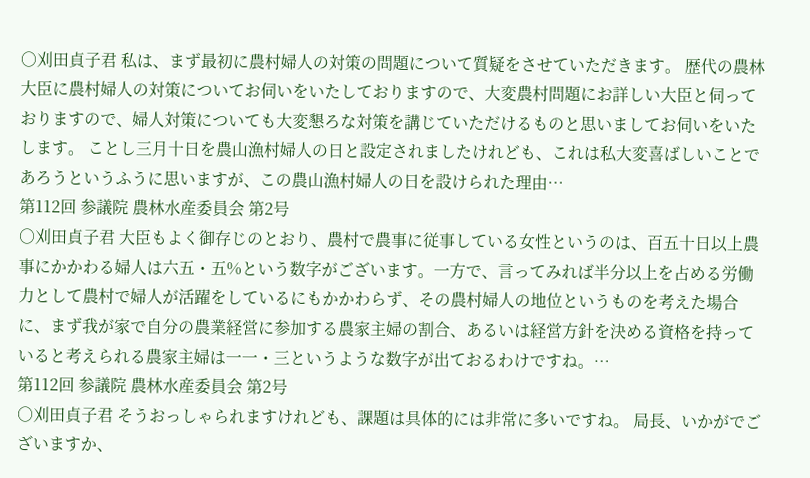○刈田貞子君 私は、まず最初に農村婦人の対策の問題について質疑をさせていただきます。 歴代の農林大臣に農村婦人の対策についてお伺いをいたしておりますので、大変農村問題にお詳しい大臣と伺っておりますので、婦人対策についても大変懇ろな対策を講じていただけるものと思いましてお伺いをいたします。 ことし三月十日を農山漁村婦人の日と設定されましたけれども、これは私大変喜ばしいことであろうというふうに思いますが、この農山漁村婦人の日を設けられた理由…
第112回 参議院 農林水産委員会 第2号
○刈田貞子君 大臣もよく御存じのとおり、農村で農事に従事している女性というのは、百五十日以上農事にかかわる婦人は六五・五%という数字がございます。一方で、言ってみれば半分以上を占める労働力として農村で婦人が活躍をしているにもかかわらず、その農村婦人の地位というものを考えた場合に、まず我が家で自分の農業経営に参加する農家主婦の割合、あるいは経営方針を決める資格を持っていると考えられる農家主婦は一一・三というような数字が出ておるわけですね。…
第112回 参議院 農林水産委員会 第2号
○刈田貞子君 そうおっしゃられますけれども、課題は具体的には非常に多いですね。 局長、いかがでございますか、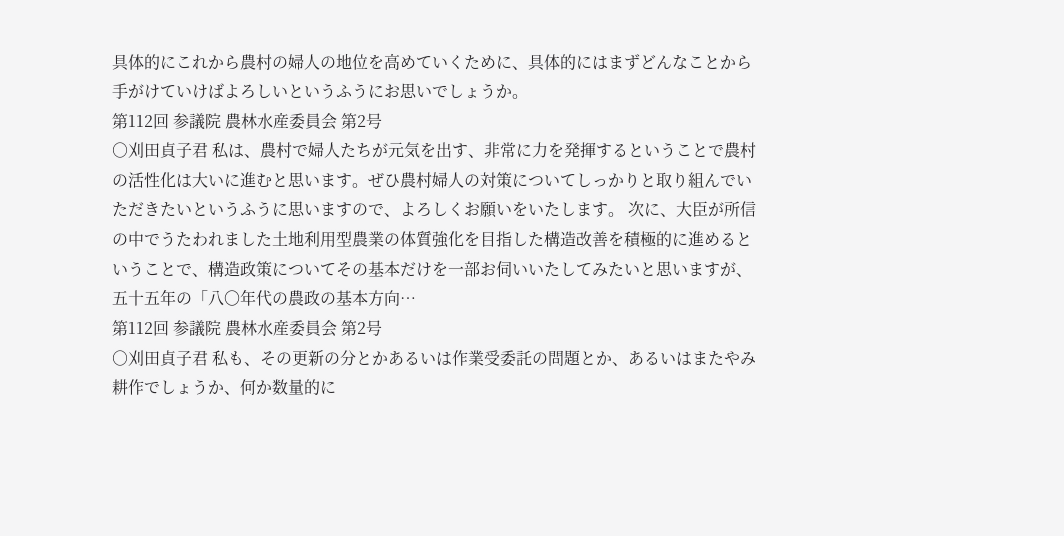具体的にこれから農村の婦人の地位を高めていくために、具体的にはまずどんなことから手がけていけばよろしいというふうにお思いでしょうか。
第112回 参議院 農林水産委員会 第2号
○刈田貞子君 私は、農村で婦人たちが元気を出す、非常に力を発揮するということで農村の活性化は大いに進むと思います。ぜひ農村婦人の対策についてしっかりと取り組んでいただきたいというふうに思いますので、よろしくお願いをいたします。 次に、大臣が所信の中でうたわれました土地利用型農業の体質強化を目指した構造改善を積極的に進めるということで、構造政策についてその基本だけを一部お伺いいたしてみたいと思いますが、五十五年の「八〇年代の農政の基本方向…
第112回 参議院 農林水産委員会 第2号
○刈田貞子君 私も、その更新の分とかあるいは作業受委託の問題とか、あるいはまたやみ耕作でしょうか、何か数量的に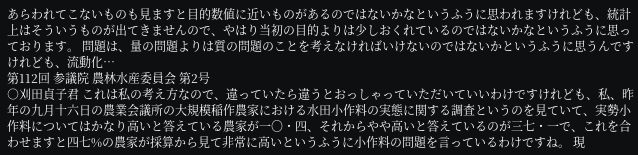あらわれてこないものも見ますと目的数値に近いものがあるのではないかなというふうに思われますけれども、統計上はそういうものが出てきませんので、やはり当初の目的よりは少しおくれているのではないかなというふうに思っております。 問題は、量の問題よりは質の問題のことを考えなければいけないのではないかというふうに思うんですけれども、流動化…
第112回 参議院 農林水産委員会 第2号
○刈田貞子君 これは私の考え方なので、違っていたら違うとおっしゃっていただいていいわけですけれども、私、昨年の九月十六日の農業会議所の大規模稲作農家における水田小作料の実態に関する調査というのを見ていて、実勢小作料についてはかなり高いと答えている農家が一〇・四、それからやや高いと答えているのが三七・一で、これを合わせますと四七%の農家が採算から見て非常に高いというふうに小作料の問題を言っているわけですね。 現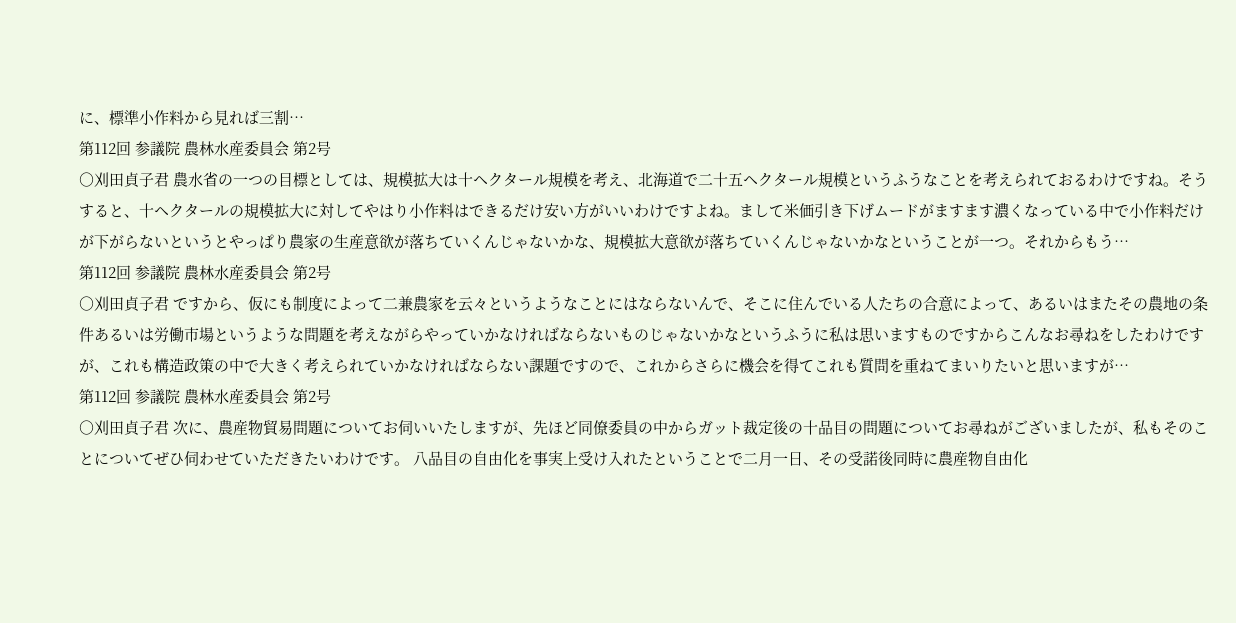に、標準小作料から見れば三割…
第112回 参議院 農林水産委員会 第2号
○刈田貞子君 農水省の一つの目標としては、規模拡大は十ヘクタール規模を考え、北海道で二十五ヘクタール規模というふうなことを考えられておるわけですね。そうすると、十ヘクタールの規模拡大に対してやはり小作料はできるだけ安い方がいいわけですよね。まして米価引き下げムードがますます濃くなっている中で小作料だけが下がらないというとやっぱり農家の生産意欲が落ちていくんじゃないかな、規模拡大意欲が落ちていくんじゃないかなということが一つ。それからもう…
第112回 参議院 農林水産委員会 第2号
○刈田貞子君 ですから、仮にも制度によって二兼農家を云々というようなことにはならないんで、そこに住んでいる人たちの合意によって、あるいはまたその農地の条件あるいは労働市場というような問題を考えながらやっていかなければならないものじゃないかなというふうに私は思いますものですからこんなお尋ねをしたわけですが、これも構造政策の中で大きく考えられていかなければならない課題ですので、これからさらに機会を得てこれも質問を重ねてまいりたいと思いますが…
第112回 参議院 農林水産委員会 第2号
○刈田貞子君 次に、農産物貿易問題についてお伺いいたしますが、先ほど同僚委員の中からガット裁定後の十品目の問題についてお尋ねがございましたが、私もそのことについてぜひ伺わせていただきたいわけです。 八品目の自由化を事実上受け入れたということで二月一日、その受諾後同時に農産物自由化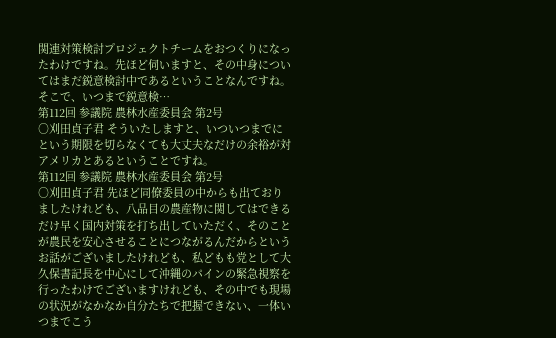関連対策検討プロジェクトチームをおつくりになったわけですね。先ほど伺いますと、その中身についてはまだ鋭意検討中であるということなんですね。そこで、いつまで鋭意検…
第112回 参議院 農林水産委員会 第2号
○刈田貞子君 そういたしますと、いついつまでにという期限を切らなくても大丈夫なだけの余裕が対アメリカとあるということですね。
第112回 参議院 農林水産委員会 第2号
○刈田貞子君 先ほど同僚委員の中からも出ておりましたけれども、八品目の農産物に関してはできるだけ早く国内対策を打ち出していただく、そのことが農民を安心させることにつながるんだからというお話がございましたけれども、私どもも党として大久保書記長を中心にして沖縄のパインの緊急視察を行ったわけでございますけれども、その中でも現場の状況がなかなか自分たちで把握できない、一体いつまでこう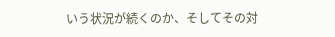いう状況が続くのか、そしてその対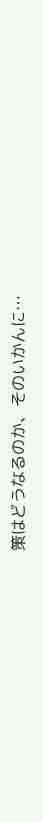策はどうなるのか、そのいかんに…